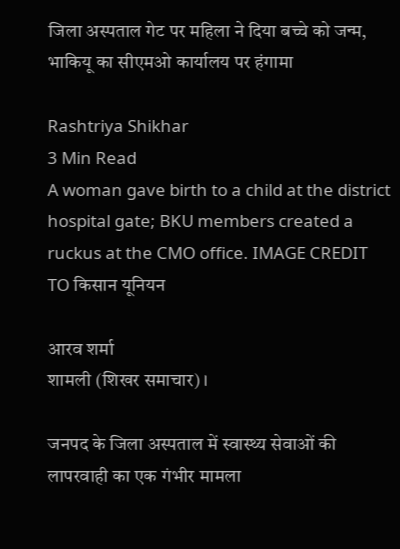जिला अस्पताल गेट पर महिला ने दिया बच्चे को जन्म, भाकियू का सीएमओ कार्यालय पर हंगामा

Rashtriya Shikhar
3 Min Read
A woman gave birth to a child at the district hospital gate; BKU members created a ruckus at the CMO office. IMAGE CREDIT TO किसान यूनियन

आरव शर्मा
शामली (शिखर समाचार)।

जनपद के जिला अस्पताल में स्वास्थ्य सेवाओं की लापरवाही का एक गंभीर मामला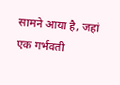सामने आया है, जहां एक गर्भवती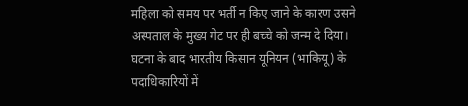महिला को समय पर भर्ती न किए जाने के कारण उसने अस्पताल के मुख्य गेट पर ही बच्चे को जन्म दे दिया। घटना के बाद भारतीय किसान यूनियन (भाकियू) के पदाधिकारियों में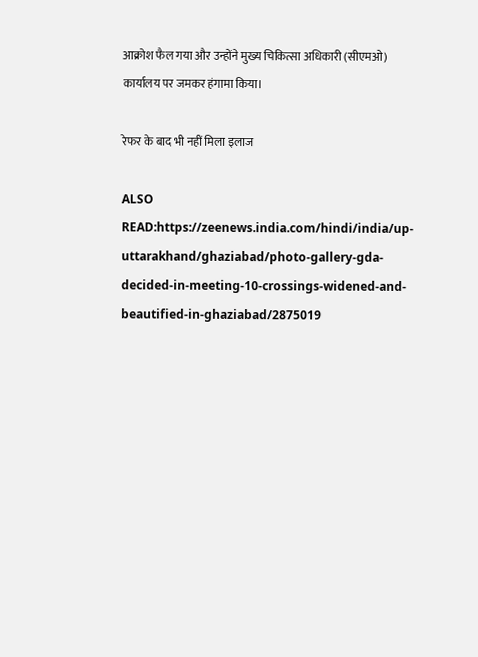आक्रोश फैल गया और उन्होंने मुख्य चिकित्सा अधिकारी (सीएमओ) कार्यालय पर जमकर हंगामा किया।

रेफर के बाद भी नहीं मिला इलाज

ALSO READ:https://zeenews.india.com/hindi/india/up-uttarakhand/ghaziabad/photo-gallery-gda-decided-in-meeting-10-crossings-widened-and-beautified-in-ghaziabad/2875019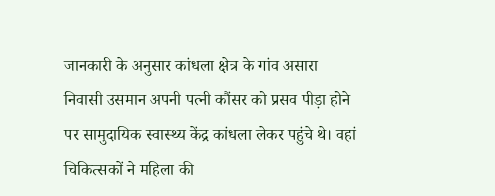जानकारी के अनुसार कांधला क्षेत्र के गांव असारा निवासी उसमान अपनी पत्नी कौंसर को प्रसव पीड़ा होने पर सामुदायिक स्वास्थ्य केंद्र कांधला लेकर पहुंचे थे। वहां चिकित्सकों ने महिला की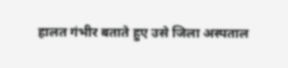हालत गंभीर बताते हुए उसे जिला अस्पताल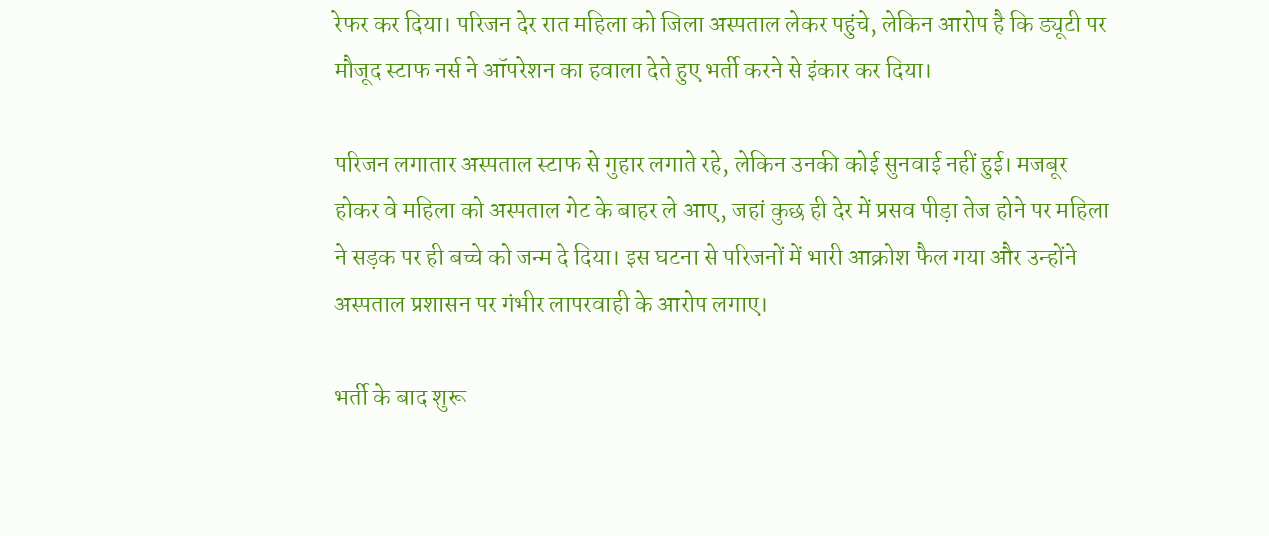रेफर कर दिया। परिजन देर रात महिला को जिला अस्पताल लेकर पहुंचे, लेकिन आरोप है कि ड्यूटी पर मौजूद स्टाफ नर्स ने ऑपरेशन का हवाला देते हुए भर्ती करने से इंकार कर दिया।

परिजन लगातार अस्पताल स्टाफ से गुहार लगाते रहे, लेकिन उनकी कोई सुनवाई नहीं हुई। मजबूर होकर वे महिला को अस्पताल गेट के बाहर ले आए, जहां कुछ ही देर में प्रसव पीड़ा तेज होने पर महिला ने सड़क पर ही बच्चे को जन्म दे दिया। इस घटना से परिजनों में भारी आक्रोश फैल गया और उन्होंने अस्पताल प्रशासन पर गंभीर लापरवाही के आरोप लगाए।

भर्ती के बाद शुरू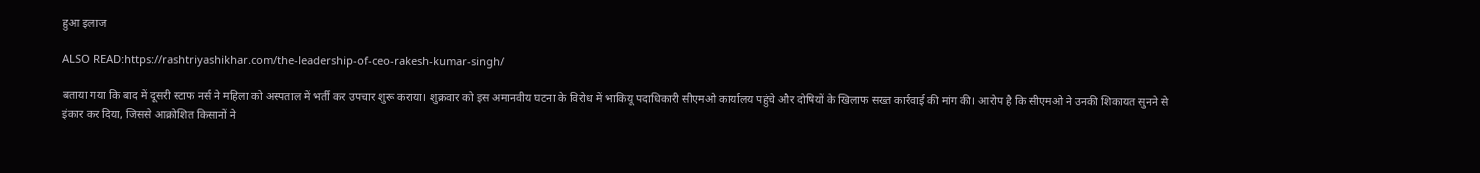हुआ इलाज

ALSO READ:https://rashtriyashikhar.com/the-leadership-of-ceo-rakesh-kumar-singh/

बताया गया कि बाद में दूसरी स्टाफ नर्स ने महिला को अस्पताल में भर्ती कर उपचार शुरू कराया। शुक्रवार को इस अमानवीय घटना के विरोध में भाकियू पदाधिकारी सीएमओ कार्यालय पहुंचे और दोषियों के खिलाफ सख्त कार्रवाई की मांग की। आरोप है कि सीएमओ ने उनकी शिकायत सुनने से इंकार कर दिया, जिससे आक्रोशित किसानों ने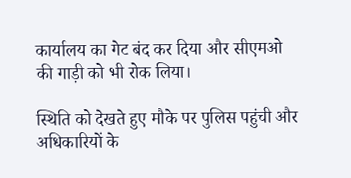कार्यालय का गेट बंद कर दिया और सीएमओ की गाड़ी को भी रोक लिया।

स्थिति को देखते हुए मौके पर पुलिस पहुंची और अधिकारियों के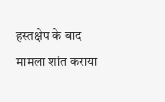हस्तक्षेप के बाद मामला शांत कराया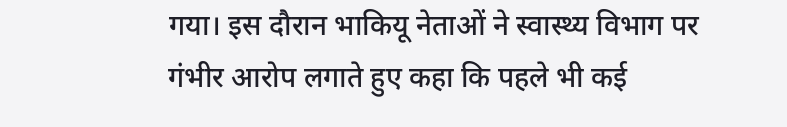गया। इस दौरान भाकियू नेताओं ने स्वास्थ्य विभाग पर गंभीर आरोप लगाते हुए कहा कि पहले भी कई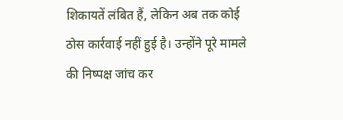शिकायतें लंबित हैं, लेकिन अब तक कोई ठोस कार्रवाई नहीं हुई है। उन्होंने पूरे मामले की निष्पक्ष जांच कर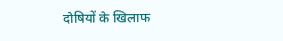दोषियों के खिलाफ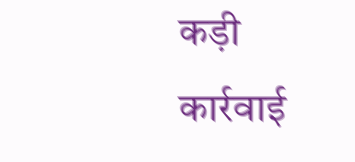कड़ी कार्रवाई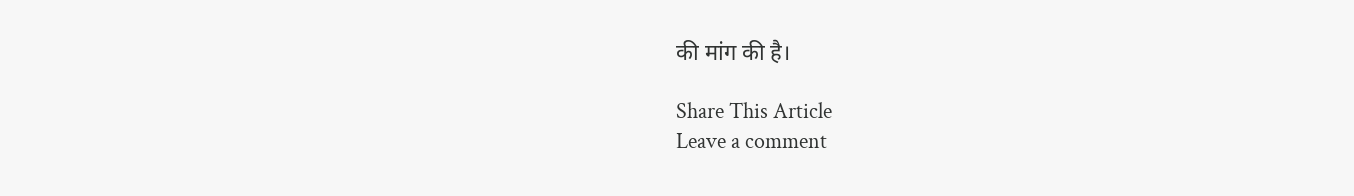की मांग की है।

Share This Article
Leave a comment